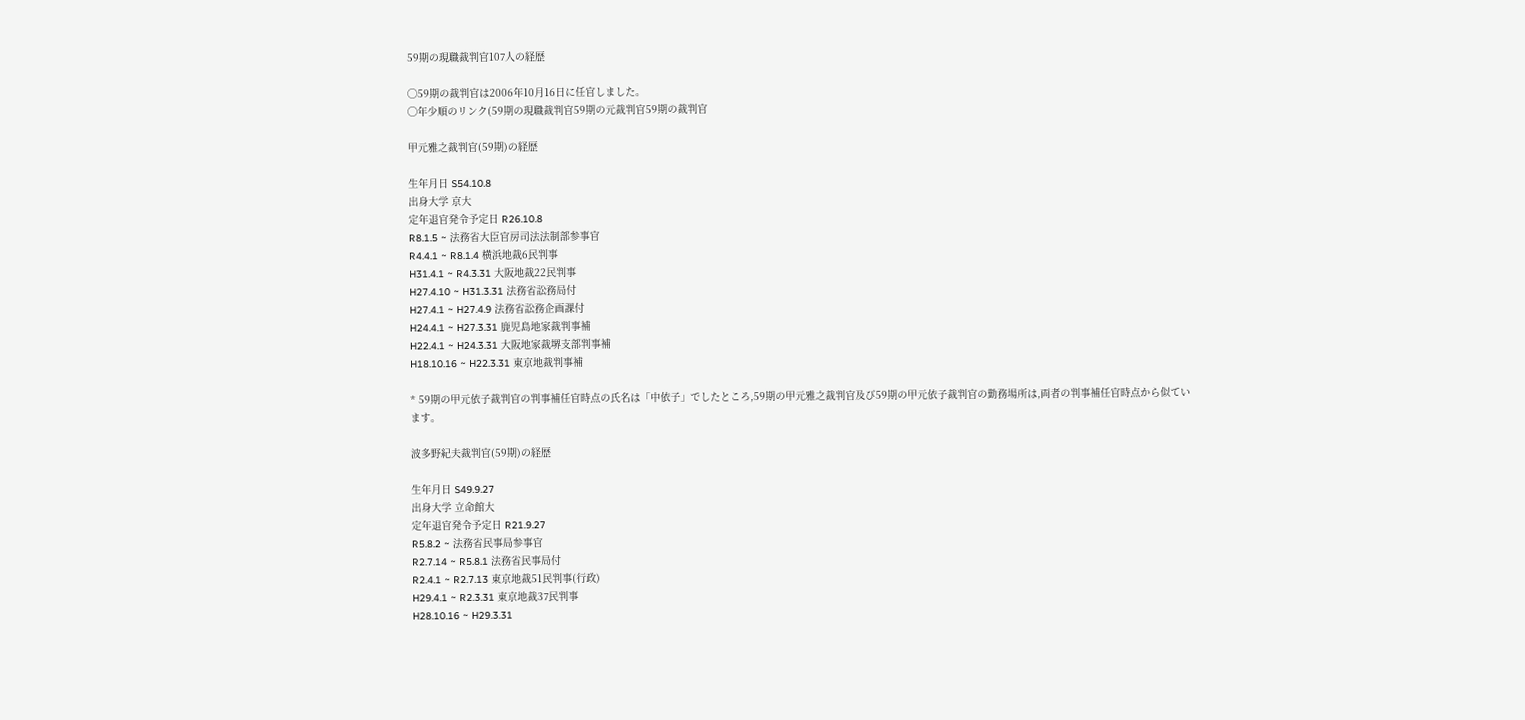59期の現職裁判官107人の経歴

◯59期の裁判官は2006年10月16日に任官しました。
◯年少順のリンク(59期の現職裁判官59期の元裁判官59期の裁判官

甲元雅之裁判官(59期)の経歴

生年月日 S54.10.8
出身大学 京大
定年退官発令予定日 R26.10.8
R8.1.5 ~ 法務省大臣官房司法法制部参事官
R4.4.1 ~ R8.1.4 横浜地裁6民判事
H31.4.1 ~ R4.3.31 大阪地裁22民判事
H27.4.10 ~ H31.3.31 法務省訟務局付
H27.4.1 ~ H27.4.9 法務省訟務企画課付
H24.4.1 ~ H27.3.31 鹿児島地家裁判事補
H22.4.1 ~ H24.3.31 大阪地家裁堺支部判事補
H18.10.16 ~ H22.3.31 東京地裁判事補

* 59期の甲元依子裁判官の判事補任官時点の氏名は「中依子」でしたところ,59期の甲元雅之裁判官及び59期の甲元依子裁判官の勤務場所は,両者の判事補任官時点から似ています。

波多野紀夫裁判官(59期)の経歴

生年月日 S49.9.27
出身大学 立命館大
定年退官発令予定日 R21.9.27
R5.8.2 ~ 法務省民事局参事官
R2.7.14 ~ R5.8.1 法務省民事局付
R2.4.1 ~ R2.7.13 東京地裁51民判事(行政)
H29.4.1 ~ R2.3.31 東京地裁37民判事
H28.10.16 ~ H29.3.31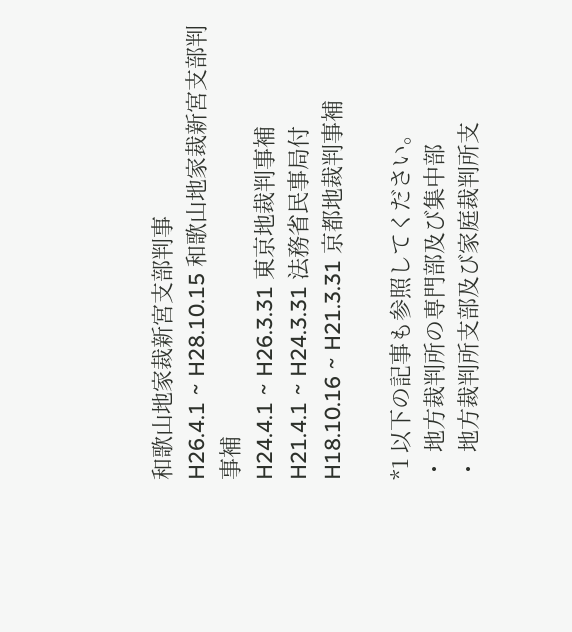和歌山地家裁新宮支部判事
H26.4.1 ~ H28.10.15 和歌山地家裁新宮支部判事補
H24.4.1 ~ H26.3.31 東京地裁判事補
H21.4.1 ~ H24.3.31 法務省民事局付
H18.10.16 ~ H21.3.31 京都地裁判事補

*1 以下の記事も参照してください。
・ 地方裁判所の専門部及び集中部
・ 地方裁判所支部及び家庭裁判所支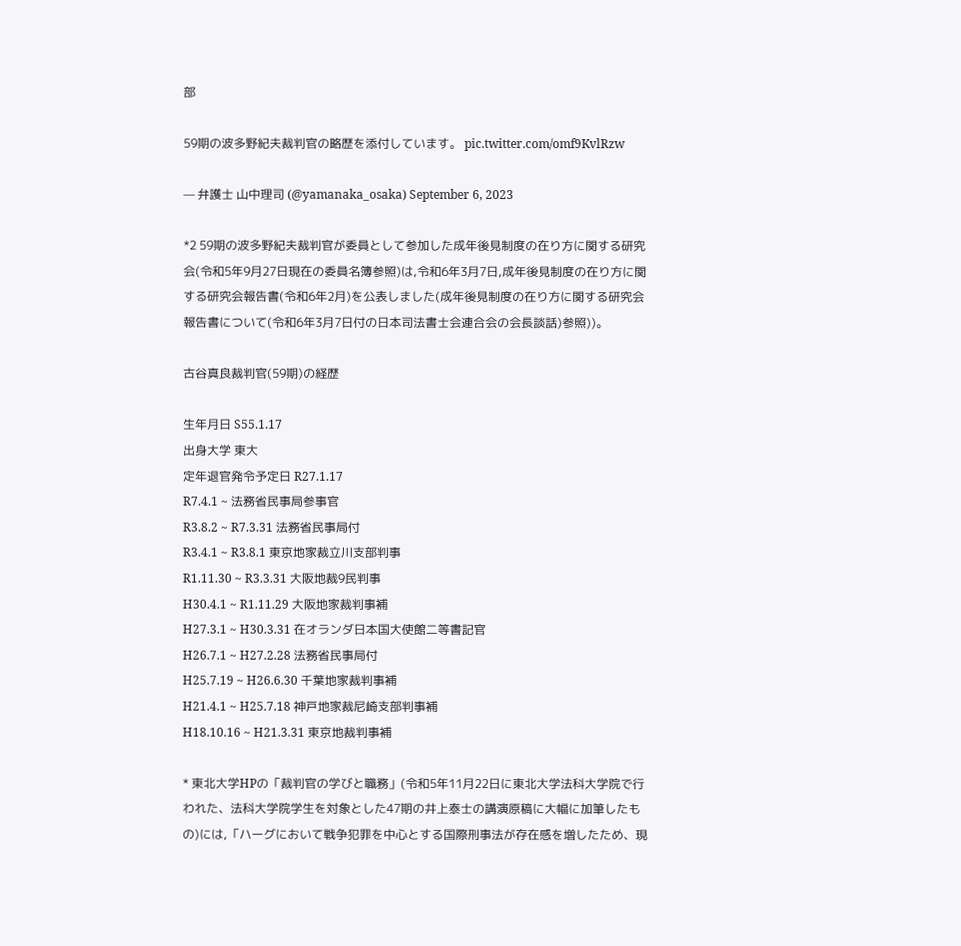部

59期の波多野紀夫裁判官の略歴を添付しています。 pic.twitter.com/omf9KvlRzw

— 弁護士 山中理司 (@yamanaka_osaka) September 6, 2023

*2 59期の波多野紀夫裁判官が委員として参加した成年後見制度の在り方に関する研究会(令和5年9月27日現在の委員名簿参照)は,令和6年3月7日,成年後見制度の在り方に関する研究会報告書(令和6年2月)を公表しました(成年後見制度の在り方に関する研究会報告書について(令和6年3月7日付の日本司法書士会連合会の会長談話)参照))。

古谷真良裁判官(59期)の経歴

生年月日 S55.1.17
出身大学 東大
定年退官発令予定日 R27.1.17
R7.4.1 ~ 法務省民事局参事官
R3.8.2 ~ R7.3.31 法務省民事局付
R3.4.1 ~ R3.8.1 東京地家裁立川支部判事
R1.11.30 ~ R3.3.31 大阪地裁9民判事
H30.4.1 ~ R1.11.29 大阪地家裁判事補
H27.3.1 ~ H30.3.31 在オランダ日本国大使館二等書記官
H26.7.1 ~ H27.2.28 法務省民事局付
H25.7.19 ~ H26.6.30 千葉地家裁判事補
H21.4.1 ~ H25.7.18 神戸地家裁尼崎支部判事補
H18.10.16 ~ H21.3.31 東京地裁判事補

* 東北大学HPの「裁判官の学びと職務」(令和5年11月22日に東北大学法科大学院で行われた、法科大学院学生を対象とした47期の井上泰士の講演原稿に大幅に加筆したもの)には,「ハーグにおいて戦争犯罪を中心とする国際刑事法が存在感を増したため、現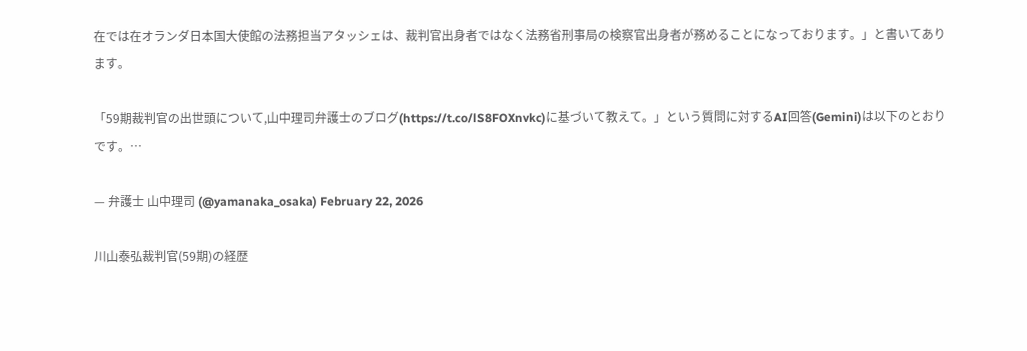在では在オランダ日本国大使館の法務担当アタッシェは、裁判官出身者ではなく法務省刑事局の検察官出身者が務めることになっております。」と書いてあります。

「59期裁判官の出世頭について,山中理司弁護士のブログ(https://t.co/lS8FOXnvkc)に基づいて教えて。」という質問に対するAI回答(Gemini)は以下のとおりです。…

— 弁護士 山中理司 (@yamanaka_osaka) February 22, 2026

川山泰弘裁判官(59期)の経歴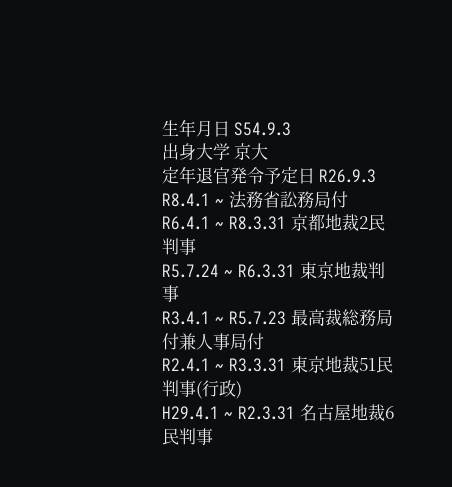生年月日 S54.9.3
出身大学 京大
定年退官発令予定日 R26.9.3
R8.4.1 ~ 法務省訟務局付
R6.4.1 ~ R8.3.31 京都地裁2民判事
R5.7.24 ~ R6.3.31 東京地裁判事
R3.4.1 ~ R5.7.23 最高裁総務局付兼人事局付
R2.4.1 ~ R3.3.31 東京地裁51民判事(行政)
H29.4.1 ~ R2.3.31 名古屋地裁6民判事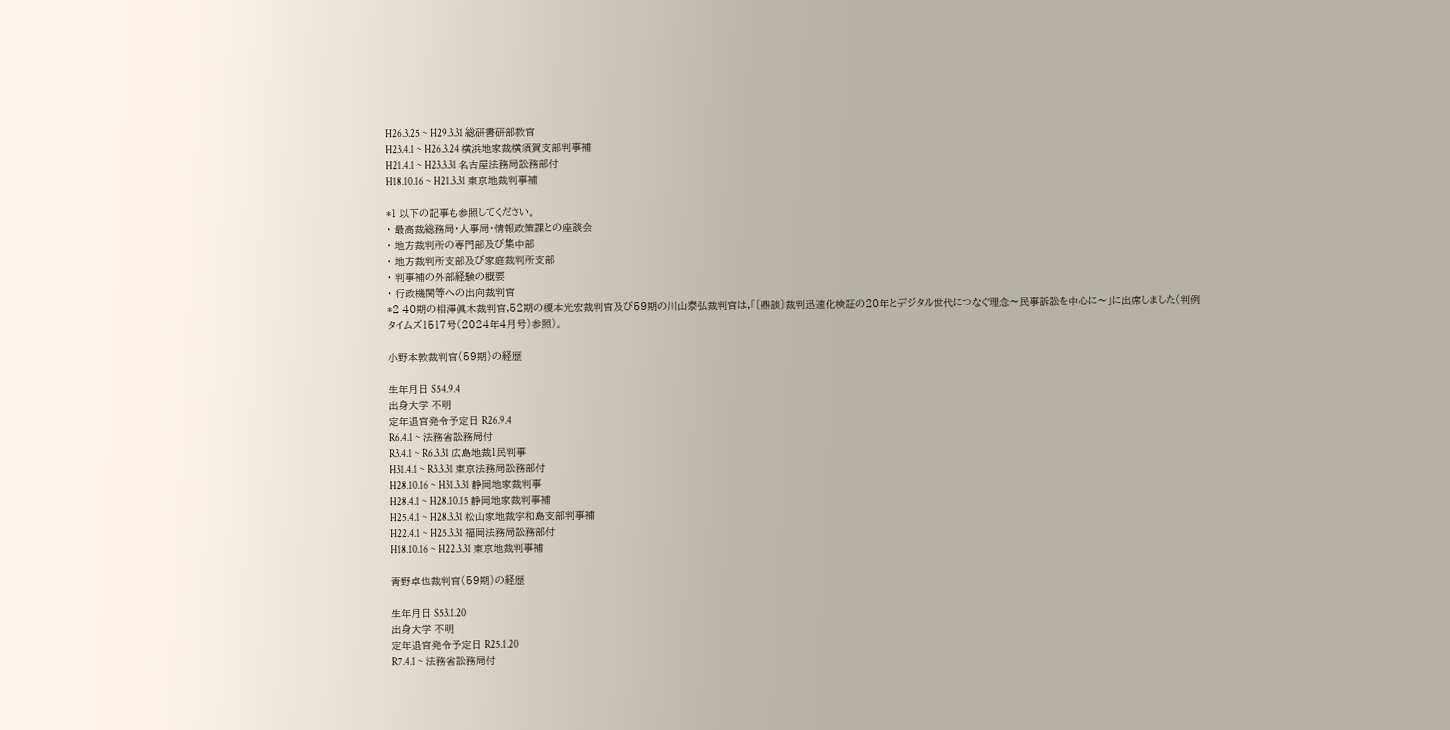H26.3.25 ~ H29.3.31 総研書研部教官
H23.4.1 ~ H26.3.24 横浜地家裁横須賀支部判事補
H21.4.1 ~ H23.3.31 名古屋法務局訟務部付
H18.10.16 ~ H21.3.31 東京地裁判事補

*1 以下の記事も参照してください。
・ 最高裁総務局・人事局・情報政策課との座談会
・ 地方裁判所の専門部及び集中部
・ 地方裁判所支部及び家庭裁判所支部
・ 判事補の外部経験の概要
・ 行政機関等への出向裁判官
*2 40期の相澤眞木裁判官,52期の榎本光宏裁判官及び59期の川山泰弘裁判官は,「〔鼎談〕裁判迅速化検証の20年とデジタル世代につなぐ理念〜民事訴訟を中心に〜」に出席しました(判例タイムズ1517号(2024年4月号)参照)。

小野本敦裁判官(59期)の経歴

生年月日 S54.9.4
出身大学 不明
定年退官発令予定日 R26.9.4
R6.4.1 ~ 法務省訟務局付
R3.4.1 ~ R6.3.31 広島地裁1民判事
H31.4.1 ~ R3.3.31 東京法務局訟務部付
H28.10.16 ~ H31.3.31 静岡地家裁判事
H28.4.1 ~ H28.10.15 静岡地家裁判事補
H25.4.1 ~ H28.3.31 松山家地裁宇和島支部判事補
H22.4.1 ~ H25.3.31 福岡法務局訟務部付
H18.10.16 ~ H22.3.31 東京地裁判事補

青野卓也裁判官(59期)の経歴

生年月日 S53.1.20
出身大学 不明
定年退官発令予定日 R25.1.20
R7.4.1 ~ 法務省訟務局付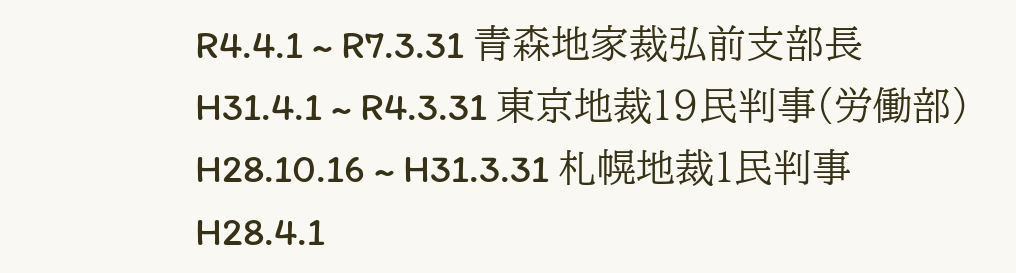R4.4.1 ~ R7.3.31 青森地家裁弘前支部長
H31.4.1 ~ R4.3.31 東京地裁19民判事(労働部)
H28.10.16 ~ H31.3.31 札幌地裁1民判事
H28.4.1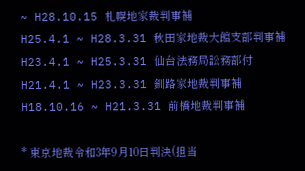~ H28.10.15 札幌地家裁判事補
H25.4.1 ~ H28.3.31 秋田家地裁大館支部判事補
H23.4.1 ~ H25.3.31 仙台法務局訟務部付
H21.4.1 ~ H23.3.31 釧路家地裁判事補
H18.10.16 ~ H21.3.31 前橋地裁判事補

* 東京地裁令和3年9月10日判決(担当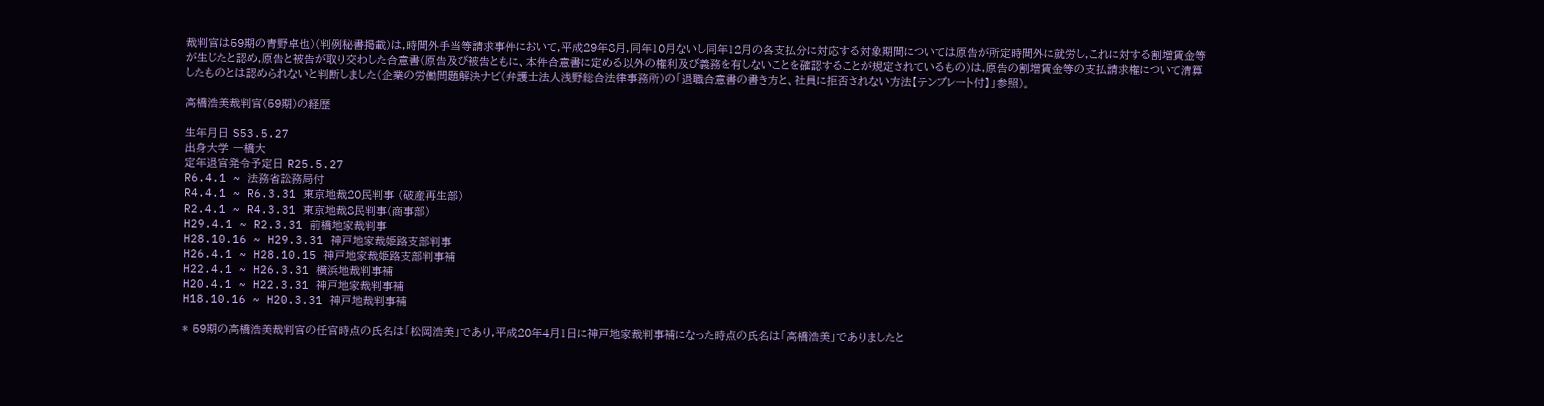裁判官は59期の青野卓也)(判例秘書掲載)は,時間外手当等請求事件において,平成29年8月,同年10月ないし同年12月の各支払分に対応する対象期間については原告が所定時間外に就労し,これに対する割増賃金等が生じたと認め,原告と被告が取り交わした合意書(原告及び被告ともに、本件合意書に定める以外の権利及び義務を有しないことを確認することが規定されているもの)は,原告の割増賃金等の支払請求権について清算したものとは認められないと判断しました(企業の労働問題解決ナビ(弁護士法人浅野総合法律事務所)の「退職合意書の書き方と、社員に拒否されない方法【テンプレート付】」参照)。

高橋浩美裁判官(59期)の経歴

生年月日 S53.5.27
出身大学 一橋大
定年退官発令予定日 R25.5.27
R6.4.1 ~ 法務省訟務局付
R4.4.1 ~ R6.3.31 東京地裁20民判事 (破産再生部)
R2.4.1 ~ R4.3.31 東京地裁8民判事(商事部)
H29.4.1 ~ R2.3.31 前橋地家裁判事
H28.10.16 ~ H29.3.31 神戸地家裁姫路支部判事
H26.4.1 ~ H28.10.15 神戸地家裁姫路支部判事補
H22.4.1 ~ H26.3.31 横浜地裁判事補
H20.4.1 ~ H22.3.31 神戸地家裁判事補
H18.10.16 ~ H20.3.31 神戸地裁判事補

* 59期の高橋浩美裁判官の任官時点の氏名は「松岡浩美」であり,平成20年4月1日に神戸地家裁判事補になった時点の氏名は「高橋浩美」でありましたと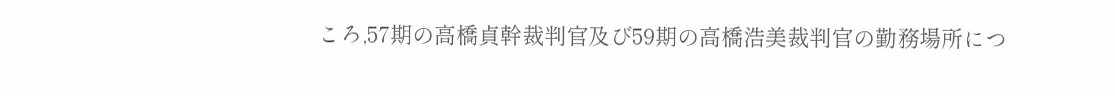ころ,57期の高橋貞幹裁判官及び59期の高橋浩美裁判官の勤務場所につ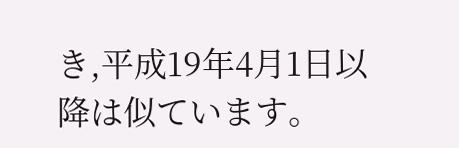き,平成19年4月1日以降は似ています。